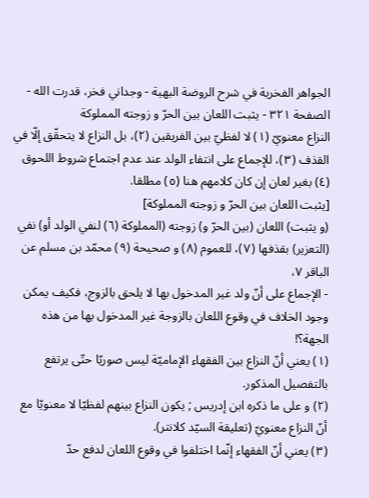الجواهر الفخرية في شرح الروضة البهية - وجداني فخر، قدرت الله - الصفحة ٣٢١ - يثبت اللعان بين الحرّ و زوجته المملوكة
النزاع معنويّ (١) لا لفظيّ بين الفريقين (٢)، بل النزاع لا يتحقّق إلّا في القذف (٣)، للإجماع على انتفاء الولد عند عدم اجتماع شروط اللحوق (٤) بغير لعان إن كان كلامهم هنا (٥) مطلقا.
[يثبت اللعان بين الحرّ و زوجته المملوكة]
(و يثبت) اللعان (بين الحرّ و) زوجته (المملوكة (٦) لنفي الولد أو) نفي (التعزير) بقذفها (٧)، للعموم (٨) و صحيحة (٩) محمّد بن مسلم عن الباقر ٧،
- الإجماع على أنّ ولد غير المدخول بها لا يلحق بالزوج، فكيف يمكن وجود الخلاف في وقوع اللعان بالزوجة غير المدخول بها من هذه الجهة؟!
(١) يعني أنّ النزاع بين الفقهاء الإماميّة ليس صوريّا حتّى يرتفع بالتفصيل المذكور.
(٢) و على ما ذكره ابن إدريس ; يكون النزاع بينهم لفظيّا لا معنويّا مع أنّ النزاع معنويّ (تعليقة السيّد كلانتر).
(٣) يعني أنّ الفقهاء إنّما اختلفوا في وقوع اللعان لدفع حدّ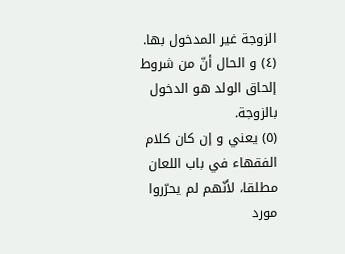الزوجة غير المدخول بها.
(٤) و الحال أنّ من شروط إلحاق الولد هو الدخول بالزوجة.
(٥) يعني و إن كان كلام الفقهاء في باب اللعان مطلقا، لأنّهم لم يحرّروا مورد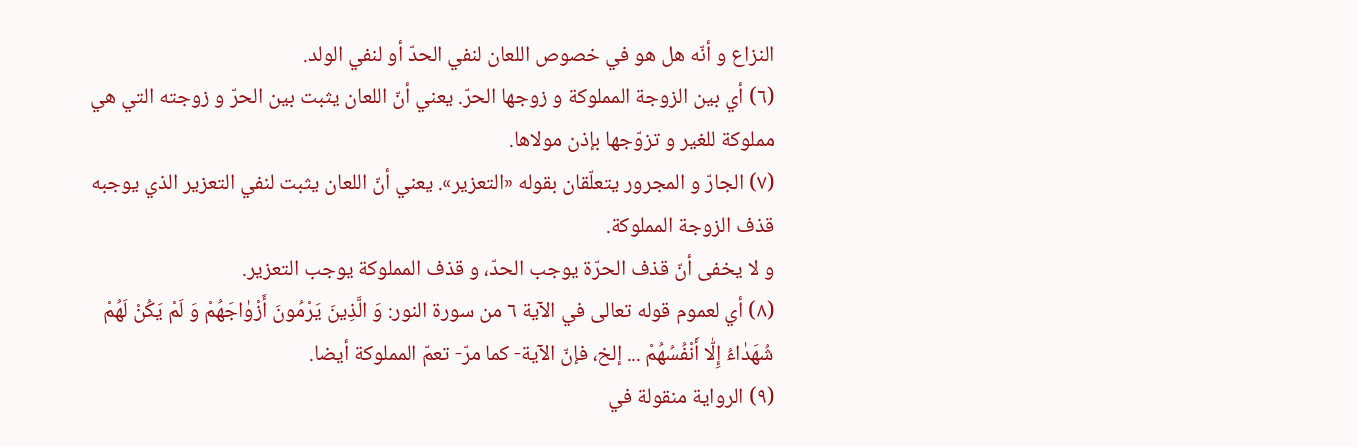النزاع و أنّه هل هو في خصوص اللعان لنفي الحدّ أو لنفي الولد.
(٦) أي بين الزوجة المملوكة و زوجها الحرّ. يعني أنّ اللعان يثبت بين الحرّ و زوجته التي هي مملوكة للغير و تزوّجها بإذن مولاها.
(٧) الجارّ و المجرور يتعلّقان بقوله «التعزير». يعني أنّ اللعان يثبت لنفي التعزير الذي يوجبه قذف الزوجة المملوكة.
و لا يخفى أنّ قذف الحرّة يوجب الحدّ، و قذف المملوكة يوجب التعزير.
(٨) أي لعموم قوله تعالى في الآية ٦ من سورة النور: وَ الَّذِينَ يَرْمُونَ أَزْوٰاجَهُمْ وَ لَمْ يَكُنْ لَهُمْ شُهَدٰاءُ إِلّٰا أَنْفُسُهُمْ ... إلخ، فإنّ الآية- كما مرّ- تعمّ المملوكة أيضا.
(٩) الرواية منقولة في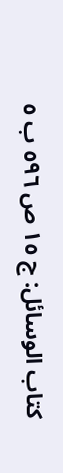كتاب الوسائل: ج ١٥ ص ٥٩٦ ب ٥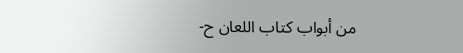من أبواب كتاب اللعان ح-